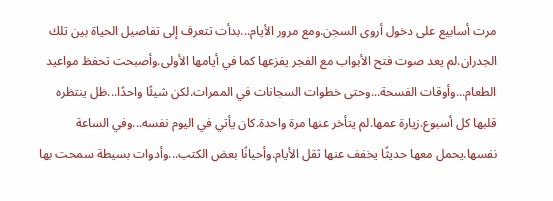مرت أسابيع على دخول أروى السجن.ومع مرور الأيام...بدأت تتعرف إلى تفاصيل الحياة بين تلك الجدران.لم يعد صوت فتح الأبواب مع الفجر يفزعها كما في أيامها الأولى.وأصبحت تحفظ مواعيد الطعام...وأوقات الفسحة...وحتى خطوات السجانات في الممرات.لكن شيئًا واحدًا...ظل ينتظره قلبها كل أسبوع.زيارة عمها.لم يتأخر عنها مرة واحدة.كان يأتي في اليوم نفسه...وفي الساعة نفسها.يحمل معها حديثًا يخفف عنها ثقل الأيام.وأحيانًا بعض الكتب...وأدوات بسيطة سمحت بها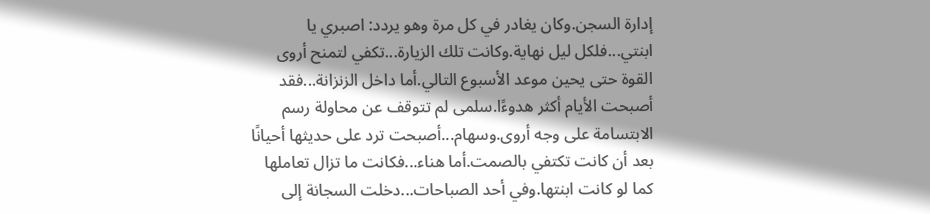إدارة السجن.وكان يغادر في كل مرة وهو يردد: اصبري يا ابنتي...فلكل ليل نهاية.وكانت تلك الزيارة...تكفي لتمنح أروى القوة حتى يحين موعد الأسبوع التالي.أما داخل الزنزانة...فقد أصبحت الأيام أكثر هدوءًا.سلمى لم تتوقف عن محاولة رسم الابتسامة على وجه أروى.وسهام...أصبحت ترد على حديثها أحيانًا بعد أن كانت تكتفي بالصمت.أما هناء...فكانت ما تزال تعاملها كما لو كانت ابنتها.وفي أحد الصباحات...دخلت السجانة إلى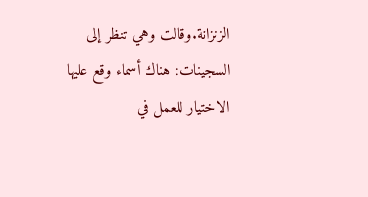الزنزانة.وقالت وهي تنظر إلى السجينات: هناك أسماء وقع عليها الاختيار للعمل في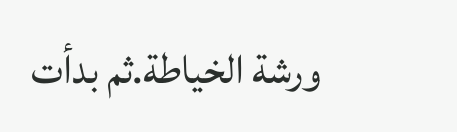ورشة الخياطة.ثم بدأت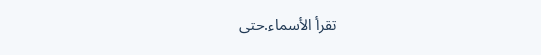تقرأ الأسماء.حتى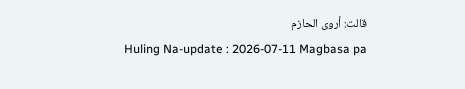قالت: أروى الحازم
Huling Na-update : 2026-07-11 Magbasa pa